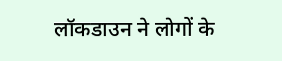लॉकडाउन ने लोगों के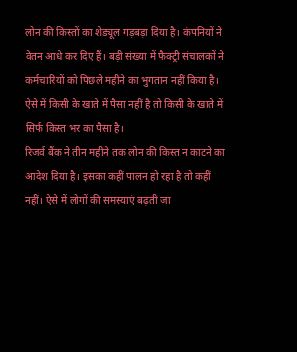लोन की किस्तों का शेड्यूल गड़बड़ा दिया है। कंपनियों ने वेतन आधे कर दिए हैं। बड़ी संख्या में फैक्ट्री संचालकों ने कर्मचारियों को पिछले महीने का भुगतान नहीं किया है। ऐसे में किसी के खाते में पैसा नहीं है तो किसी के खाते में सिर्फ किस्त भर का पैसा है।
रिजर्व बैंक ने तीन महीने तक लोन की किस्त न काटने का आदेश दिया है। इसका कहीं पालन हो रहा है तो कहीं नहीं। ऐसे में लोगों की समस्याएं बढ़ती जा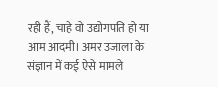रही हैं, चाहे वो उद्योगपति हो या आम आदमी। अमर उजाला के संज्ञान में कई ऐसे मामले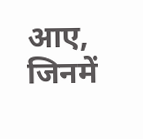आए, जिनमें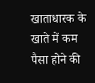खाताधारक के खाते में कम पैसा होने की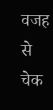वजह से चेक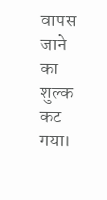वापस जाने का शुल्क कट गया।